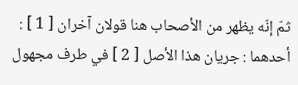ثمّ إنّه يظهر من الأصحاب هنا قولان آخران [ 1 ] :
أحدهما : جريان هذا الأصل [ 2 ] في طرف مجهول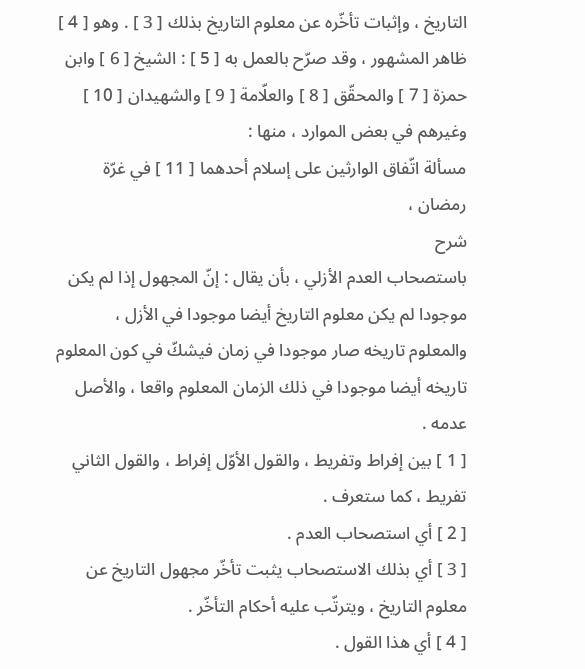التاريخ ، وإثبات تأخّره عن معلوم التاريخ بذلك [ 3 ] . وهو [ 4 ] ظاهر المشهور ، وقد صرّح بالعمل به [ 5 ] : الشيخ [ 6 ] وابن حمزة [ 7 ] والمحقّق [ 8 ] والعلّامة [ 9 ] والشهيدان [ 10 ] وغيرهم في بعض الموارد ، منها :
مسألة اتّفاق الوارثين على إسلام أحدهما [ 11 ] في غرّة رمضان ،
شرح
باستصحاب العدم الأزلي ، بأن يقال : إنّ المجهول إذا لم يكن موجودا لم يكن معلوم التاريخ أيضا موجودا في الأزل ، والمعلوم تاريخه صار موجودا في زمان فيشكّ في كون المعلوم تاريخه أيضا موجودا في ذلك الزمان المعلوم واقعا ، والأصل عدمه .
[ 1 ] بين إفراط وتفريط ، والقول الأوّل إفراط ، والقول الثاني تفريط ، كما ستعرف .
[ 2 ] أي استصحاب العدم .
[ 3 ] أي بذلك الاستصحاب يثبت تأخّر مجهول التاريخ عن معلوم التاريخ ، ويترتّب عليه أحكام التأخّر .
[ 4 ] أي هذا القول .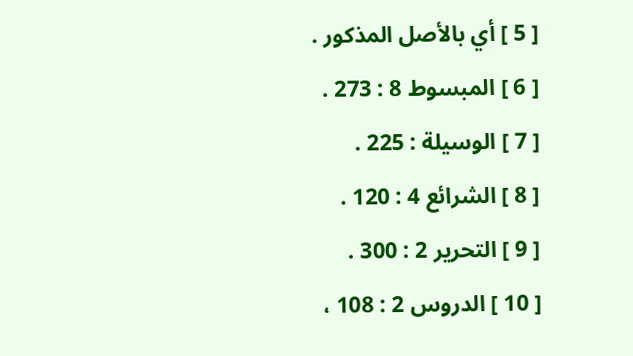[ 5 ] أي بالأصل المذكور .
[ 6 ] المبسوط 8 : 273 .
[ 7 ] الوسيلة : 225 .
[ 8 ] الشرائع 4 : 120 .
[ 9 ] التحرير 2 : 300 .
[ 10 ] الدروس 2 : 108 ،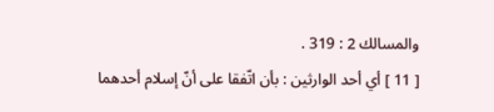والمسالك 2 : 319 .
[ 11 ] أي أحد الوارثين : بأن اتّفقا على أنّ إسلام أحدهما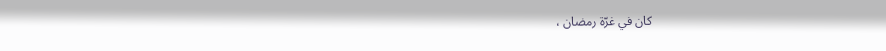كان في غرّة رمضان ،